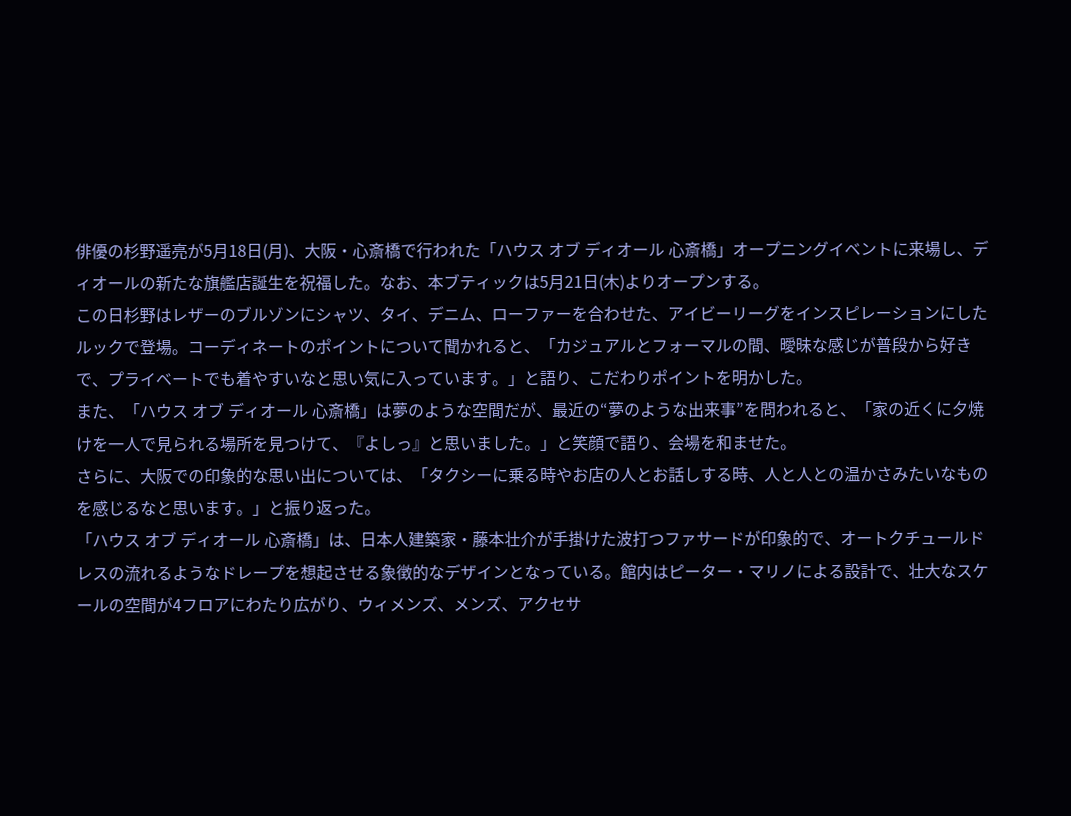俳優の杉野遥亮が5月18日(月)、大阪・心斎橋で行われた「ハウス オブ ディオール 心斎橋」オープニングイベントに来場し、ディオールの新たな旗艦店誕生を祝福した。なお、本ブティックは5月21日(木)よりオープンする。
この日杉野はレザーのブルゾンにシャツ、タイ、デニム、ローファーを合わせた、アイビーリーグをインスピレーションにしたルックで登場。コーディネートのポイントについて聞かれると、「カジュアルとフォーマルの間、曖昧な感じが普段から好きで、プライベートでも着やすいなと思い気に入っています。」と語り、こだわりポイントを明かした。
また、「ハウス オブ ディオール 心斎橋」は夢のような空間だが、最近の“夢のような出来事”を問われると、「家の近くに夕焼けを一人で見られる場所を見つけて、『よしっ』と思いました。」と笑顔で語り、会場を和ませた。
さらに、大阪での印象的な思い出については、「タクシーに乗る時やお店の人とお話しする時、人と人との温かさみたいなものを感じるなと思います。」と振り返った。
「ハウス オブ ディオール 心斎橋」は、日本人建築家・藤本壮介が手掛けた波打つファサードが印象的で、オートクチュールドレスの流れるようなドレープを想起させる象徴的なデザインとなっている。館内はピーター・マリノによる設計で、壮大なスケールの空間が4フロアにわたり広がり、ウィメンズ、メンズ、アクセサ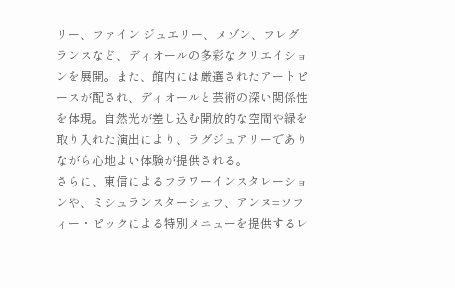リー、ファイン ジュエリー、メゾン、フレグランスなど、ディオールの多彩なクリエイションを展開。また、館内には厳選されたアートピースが配され、ディオールと芸術の深い関係性を体現。自然光が差し込む開放的な空間や緑を取り入れた演出により、ラグジュアリーでありながら心地よい体験が提供される。
さらに、東信によるフラワーインスタレーションや、ミシュランスターシェフ、アンヌ=ソフィー・ピックによる特別メニューを提供するレ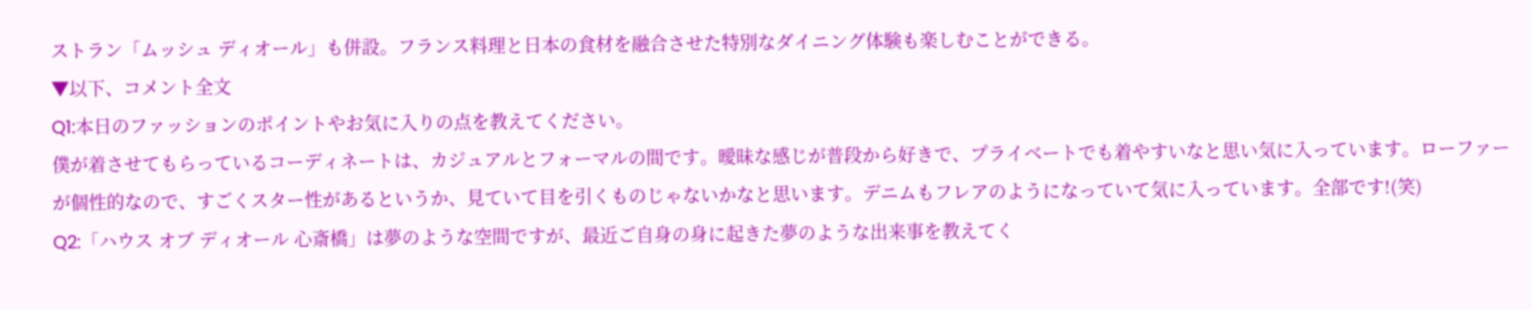ストラン「ムッシュ ディオール」も併設。フランス料理と日本の食材を融合させた特別なダイニング体験も楽しむことができる。
▼以下、コメント全文
Q1:本日のファッションのポイントやお気に入りの点を教えてください。
僕が着させてもらっているコーディネートは、カジュアルとフォーマルの間です。曖昧な感じが普段から好きで、プライベートでも着やすいなと思い気に入っています。ローファーが個性的なので、すごくスター性があるというか、見ていて目を引くものじゃないかなと思います。デニムもフレアのようになっていて気に入っています。全部です!(笑)
Q2:「ハウス オブ ディオール 心斎橋」は夢のような空間ですが、最近ご自身の身に起きた夢のような出来事を教えてく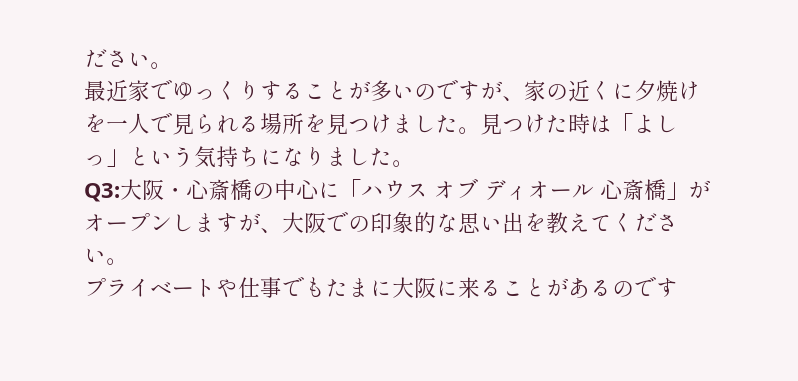ださい。
最近家でゆっくりすることが多いのですが、家の近くに夕焼けを一人で見られる場所を見つけました。見つけた時は「よしっ」という気持ちになりました。
Q3:大阪・心斎橋の中心に「ハウス オブ ディオール 心斎橋」がオープンしますが、大阪での印象的な思い出を教えてください。
プライベートや仕事でもたまに大阪に来ることがあるのです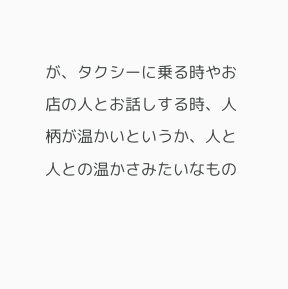が、タクシーに乗る時やお店の人とお話しする時、人柄が温かいというか、人と人との温かさみたいなもの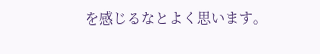を感じるなとよく思います。